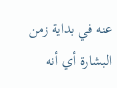عنه في بداية زمن البشارة أي أنه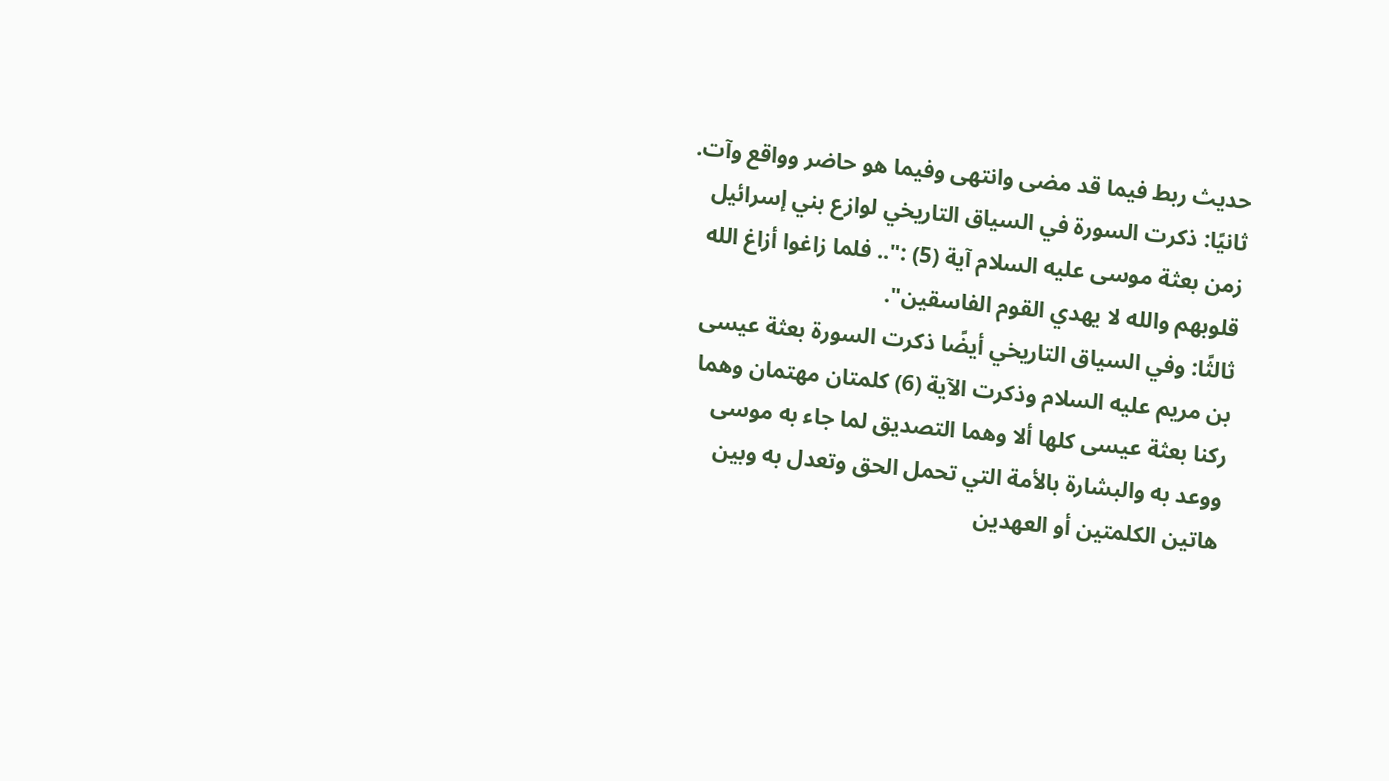حديث ربط فيما قد مضى وانتهى وفيما هو حاضر وواقع وآت.
ثانيًا: ذكرت السورة في السياق التاريخي لوازع بني إسرائيل زمن بعثة موسى عليه السلام آية (5) :".. فلما زاغوا أزاغ الله قلوبهم والله لا يهدي القوم الفاسقين".
ثالثًا: وفي السياق التاريخي أيضًا ذكرت السورة بعثة عيسى بن مريم عليه السلام وذكرت الآية (6) كلمتان مهتمان وهما ركنا بعثة عيسى كلها ألا وهما التصديق لما جاء به موسى ووعد به والبشارة بالأمة التي تحمل الحق وتعدل به وبين هاتين الكلمتين أو العهدين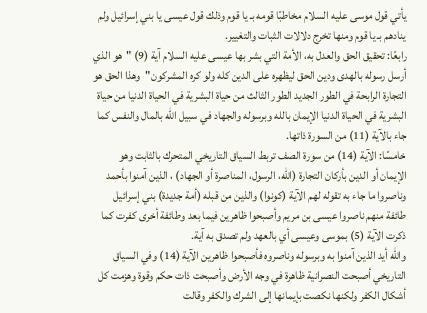يأتي قول موسى عليه السلام مخاطبًا قومه بـ يا قوم وذلك قول عيسى يا بني إسرائيل ولم ينادهم بـ يا قوم ومنها تخرج دلالات الثبات والتغيير.
رابعًا: تحقيق الحق والعدل به، الأمة التي بشر بها عيسى عليه السلام آية (9) "هو الذي أرسل رسوله بالهدى ودين الحق ليظهره على الدين كله ولو كره المشركون"وهذا الحق هو التجارة الرابحة في الطور الجديد الطور الثالث من حياة البشرية في الحياة الدنيا من حياة البشرية في الحياة الدنيا الإيمان بالله وبرسوله والجهاد في سبيل الله بالمال والنفس كما جاء بالآية (11) من السورة ذاتها.
خامسًا: الآية (14) من سورة الصف تربط السياق التاريخي المتحرك بالثابت وهو الإيمان أو الدين بأركان التجارة (الله، الرسول، المناصرة أو الجهاد) ، الذين آمنوا بأحمد وناصروا ما جاء به تقوله لهم الآية (كونوا) والذين من قبله (أمة جديدة) بني إسرائيل طائفة منهم ناصروا عيسى بن مريم وأصبحوا ظاهرين فيما بعد وطائفة أخرى كفرت كما ذكرت الآية (5) بموسى وعيسى أي بالعهد ولم تصدق به آية.
والله أيد الذين آمنوا به وبرسوله وناصروه فأصبحوا ظاهرين الآية (14) وفي السياق التاريخي أصبحت النصرانية ظاهرة في وجه الأرض وأصبحت ذات حكم وقوة وهزمت كل أشكال الكفر ولكنها نكصت بإيمانها إلى الشرك والكفر وقالت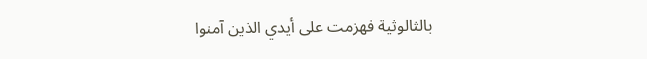بالثالوثية فهزمت على أيدي الذين آمنوا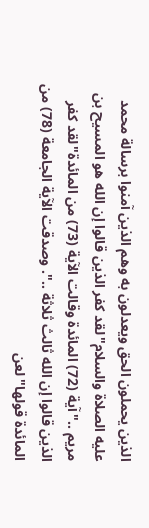الذين يحملون الحق ويعدلون به وهم الذين آمنوا برسالة محمد عليه الصلاة والسلام"لقد كفر الذين قالوا إن الله هو المسيح بن مريم .."آية (72) المائدة وقالت الآية (73) من المائدة"لقد كفر الذين قالوا إن الله ثالث ثلاثة ..". وصدقت الآية الجامعة (78) من المائدة قولها"لعن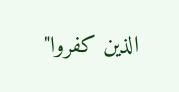الذين كفروا"